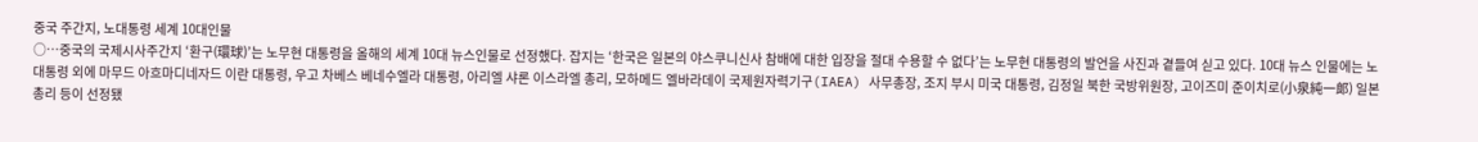중국 주간지, 노대통령 세계 10대인물
○…중국의 국제시사주간지 ‘환구(環球)’는 노무현 대통령을 올해의 세계 10대 뉴스인물로 선정했다. 잡지는 ‘한국은 일본의 야스쿠니신사 참배에 대한 입장을 절대 수용할 수 없다’는 노무현 대통령의 발언을 사진과 곁들여 싣고 있다. 10대 뉴스 인물에는 노 대통령 외에 마무드 아흐마디네자드 이란 대통령, 우고 차베스 베네수엘라 대통령, 아리엘 샤론 이스라엘 총리, 모하메드 엘바라데이 국제원자력기구(IAEA) 사무총장, 조지 부시 미국 대통령, 김정일 북한 국방위원장, 고이즈미 준이치로(小泉純一郞) 일본 총리 등이 선정됐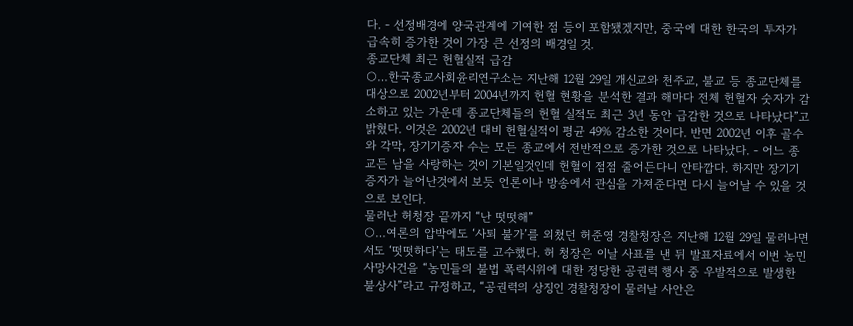다. - 선정배경에 양국관계에 기여한 점 등이 포함됐겠지만, 중국에 대한 한국의 투자가 급속히 증가한 것이 가장 큰 선정의 배경일 것.
종교단체 최근 헌혈실적 급감
○…한국종교사회윤리연구소는 지난해 12월 29일 개신교와 천주교, 불교 등 종교단체를 대상으로 2002년부터 2004년까지 헌혈 현황을 분석한 결과 해마다 전체 헌혈자 숫자가 감소하고 있는 가운데 종교단체들의 헌혈 실적도 최근 3년 동안 급감한 것으로 나타났다”고 밝혔다. 이것은 2002년 대비 헌혈실적이 평균 49% 감소한 것이다. 반면 2002년 이후 골수와 각막, 장기기증자 수는 모든 종교에서 전반적으로 증가한 것으로 나타났다. - 어느 종교든 남을 사랑하는 것이 기본일것인데 헌혈이 점점 줄어든다니 안타깝다. 하지만 장기기증자가 늘어난것에서 보듯 언론이나 방송에서 관심을 가져준다면 다시 늘어날 수 있을 것으로 보인다.
물러난 허청장 끝까지 “난 떳떳해”
○…여론의 압박에도 ‘사퇴 불가’를 외쳤던 허준영 경찰청장은 지난해 12월 29일 물러나면서도 ‘떳떳하다’는 태도를 고수했다. 허 청장은 이날 사표를 낸 뒤 발표자료에서 이번 농민 사망사건을 “농민들의 불법 폭력시위에 대한 정당한 공권력 행사 중 우발적으로 발생한 불상사”라고 규정하고, “공권력의 상징인 경찰청장이 물러날 사안은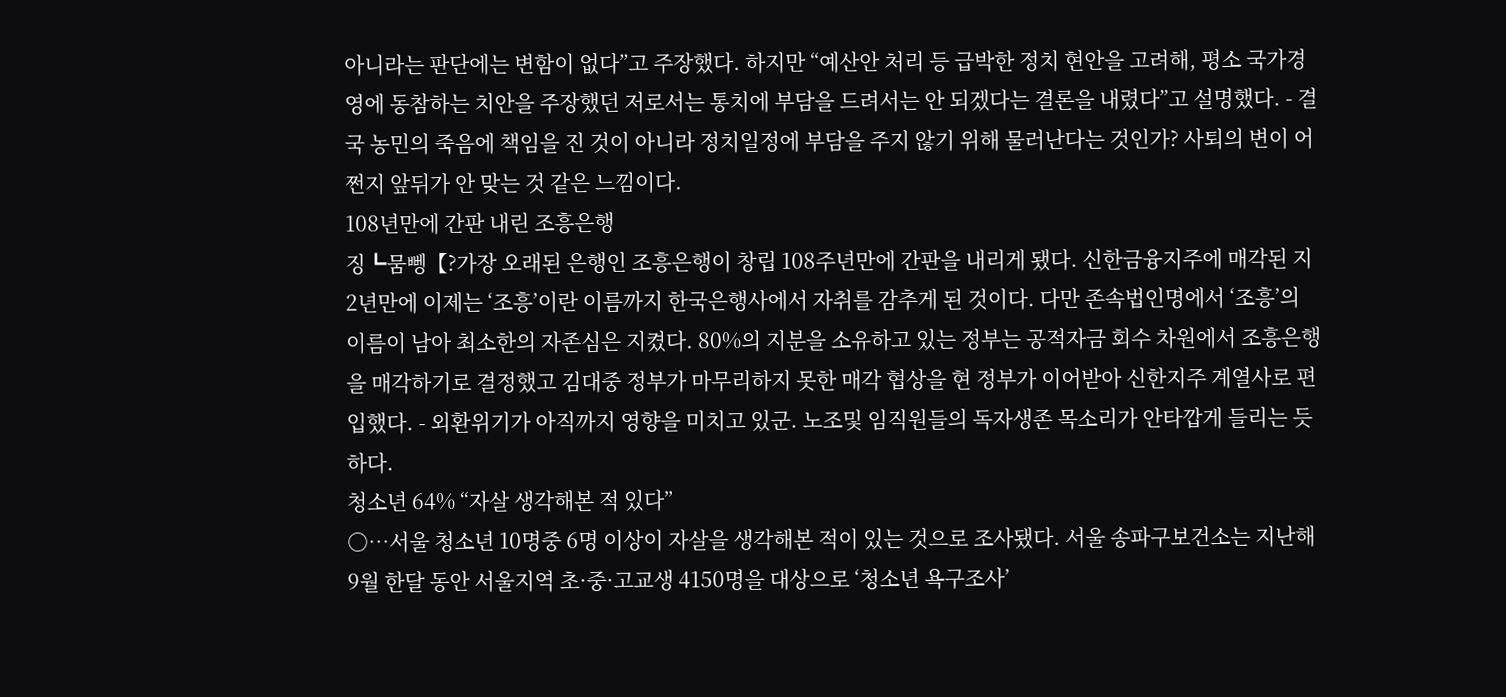아니라는 판단에는 변함이 없다”고 주장했다. 하지만 “예산안 처리 등 급박한 정치 현안을 고려해, 평소 국가경영에 동참하는 치안을 주장했던 저로서는 통치에 부담을 드려서는 안 되겠다는 결론을 내렸다”고 설명했다. - 결국 농민의 죽음에 책임을 진 것이 아니라 정치일정에 부담을 주지 않기 위해 물러난다는 것인가? 사퇴의 변이 어쩐지 앞뒤가 안 맞는 것 같은 느낌이다.
108년만에 간판 내린 조흥은행
징┗뭄뼁【?가장 오래된 은행인 조흥은행이 창립 108주년만에 간판을 내리게 됐다. 신한금융지주에 매각된 지 2년만에 이제는 ‘조흥’이란 이름까지 한국은행사에서 자취를 감추게 된 것이다. 다만 존속법인명에서 ‘조흥’의 이름이 남아 최소한의 자존심은 지켰다. 80%의 지분을 소유하고 있는 정부는 공적자금 회수 차원에서 조흥은행을 매각하기로 결정했고 김대중 정부가 마무리하지 못한 매각 협상을 현 정부가 이어받아 신한지주 계열사로 편입했다. - 외환위기가 아직까지 영향을 미치고 있군. 노조및 임직원들의 독자생존 목소리가 안타깝게 들리는 듯 하다.
청소년 64% “자살 생각해본 적 있다”
○…서울 청소년 10명중 6명 이상이 자살을 생각해본 적이 있는 것으로 조사됐다. 서울 송파구보건소는 지난해 9월 한달 동안 서울지역 초·중·고교생 4150명을 대상으로 ‘청소년 욕구조사’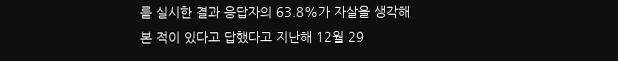를 실시한 결과 응답자의 63.8%가 자살을 생각해본 적이 있다고 답했다고 지난해 12월 29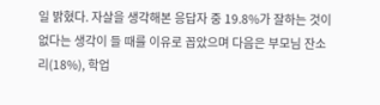일 밝혔다. 자살을 생각해본 응답자 중 19.8%가 잘하는 것이 없다는 생각이 들 때를 이유로 꼽았으며 다음은 부모님 잔소리(18%), 학업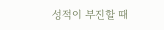성적이 부진할 때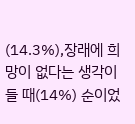(14.3%),장래에 희망이 없다는 생각이 들 때(14%) 순이었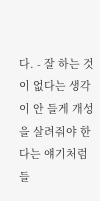다. - 잘 하는 것이 없다는 생각이 안 들게 개성을 살려줘야 한다는 얘기처럼 들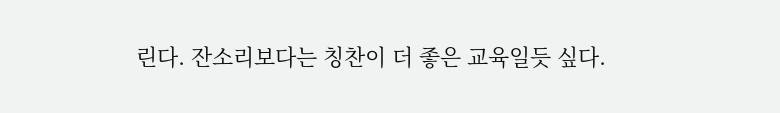린다. 잔소리보다는 칭찬이 더 좋은 교육일듯 싶다.